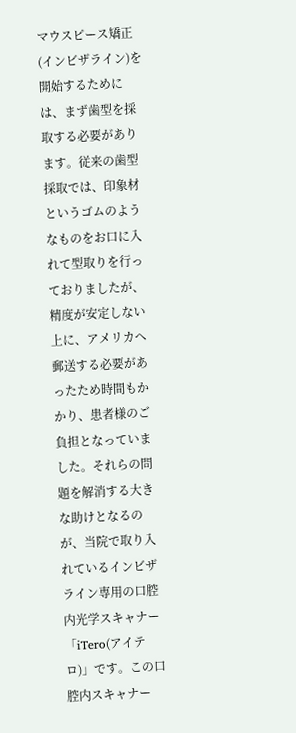マウスピース矯正(インビザライン)を開始するためには、まず歯型を採取する必要があります。従来の歯型採取では、印象材というゴムのようなものをお口に入れて型取りを行っておりましたが、精度が安定しない上に、アメリカへ郵送する必要があったため時間もかかり、患者様のご負担となっていました。それらの問題を解消する大きな助けとなるのが、当院で取り入れているインビザライン専用の口腔内光学スキャナー「iTero(アイテロ)」です。この口腔内スキャナー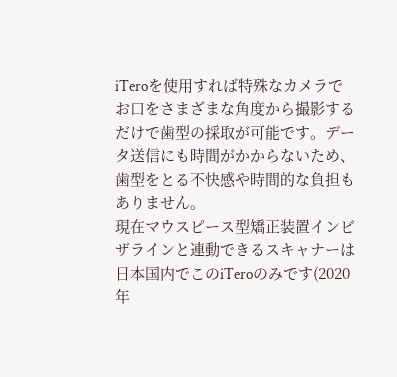iTeroを使用すれば特殊なカメラでお口をさまざまな角度から撮影するだけで歯型の採取が可能です。データ送信にも時間がかからないため、歯型をとる不快感や時間的な負担もありません。
現在マウスピース型矯正装置インビザラインと連動できるスキャナーは日本国内でこのiTeroのみです(2020年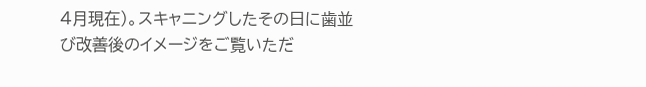4月現在)。スキャニングしたその日に歯並び改善後のイメージをご覧いただ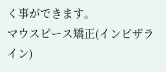く事ができます。
マウスピース矯正(インビザライン)